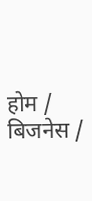होम / बिजनेस /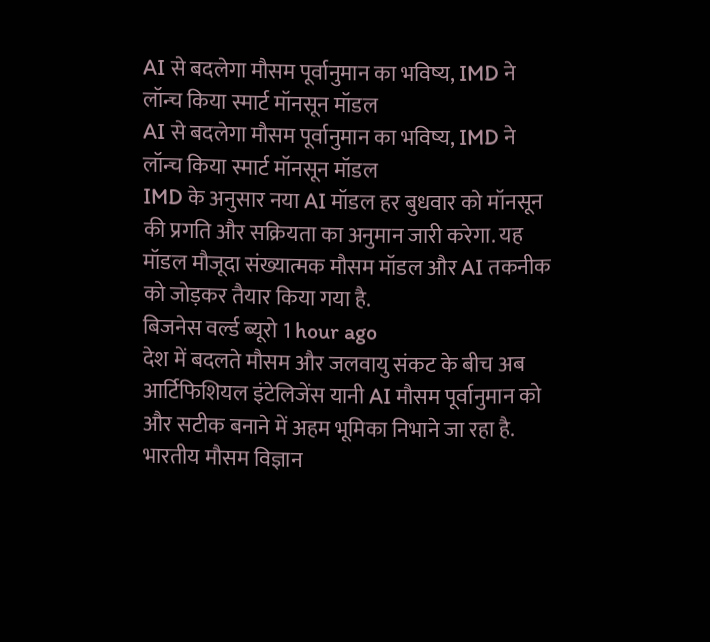AI से बदलेगा मौसम पूर्वानुमान का भविष्य, IMD ने लॉन्च किया स्मार्ट मॉनसून मॉडल
AI से बदलेगा मौसम पूर्वानुमान का भविष्य, IMD ने लॉन्च किया स्मार्ट मॉनसून मॉडल
IMD के अनुसार नया AI मॉडल हर बुधवार को मॉनसून की प्रगति और सक्रियता का अनुमान जारी करेगा. यह मॉडल मौजूदा संख्यात्मक मौसम मॉडल और AI तकनीक को जोड़कर तैयार किया गया है.
बिजनेस वर्ल्ड ब्यूरो 1 hour ago
देश में बदलते मौसम और जलवायु संकट के बीच अब आर्टिफिशियल इंटेलिजेंस यानी AI मौसम पूर्वानुमान को और सटीक बनाने में अहम भूमिका निभाने जा रहा है. भारतीय मौसम विज्ञान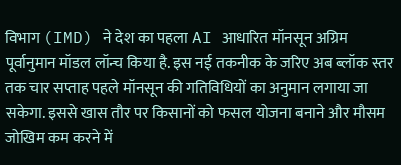विभाग (IMD) ने देश का पहला AI आधारित मॉनसून अग्रिम पूर्वानुमान मॉडल लॉन्च किया है. इस नई तकनीक के जरिए अब ब्लॉक स्तर तक चार सप्ताह पहले मॉनसून की गतिविधियों का अनुमान लगाया जा सकेगा. इससे खास तौर पर किसानों को फसल योजना बनाने और मौसम जोखिम कम करने में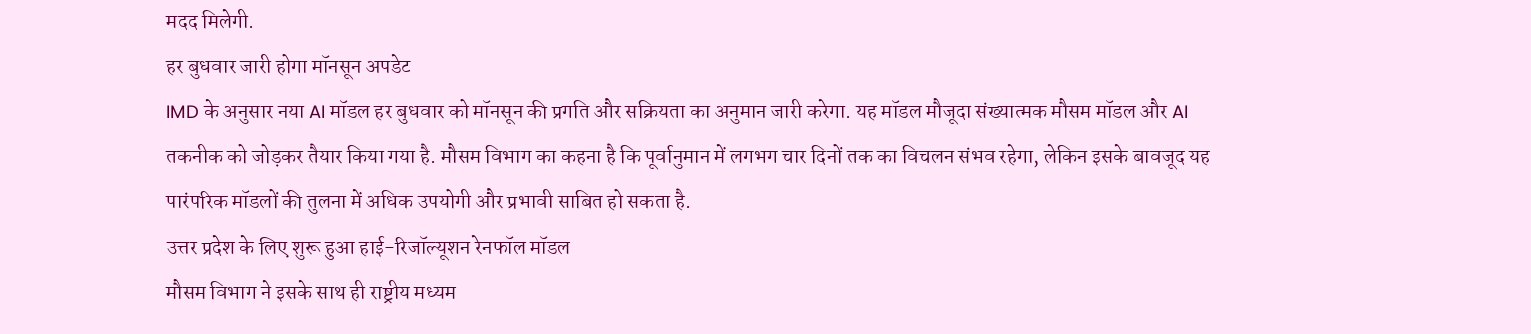मदद मिलेगी.
हर बुधवार जारी होगा मॉनसून अपडेट
IMD के अनुसार नया AI मॉडल हर बुधवार को मॉनसून की प्रगति और सक्रियता का अनुमान जारी करेगा. यह मॉडल मौजूदा संख्यात्मक मौसम मॉडल और AI तकनीक को जोड़कर तैयार किया गया है. मौसम विभाग का कहना है कि पूर्वानुमान में लगभग चार दिनों तक का विचलन संभव रहेगा, लेकिन इसके बावजूद यह पारंपरिक मॉडलों की तुलना में अधिक उपयोगी और प्रभावी साबित हो सकता है.
उत्तर प्रदेश के लिए शुरू हुआ हाई-रिजॉल्यूशन रेनफॉल मॉडल
मौसम विभाग ने इसके साथ ही राष्ट्रीय मध्यम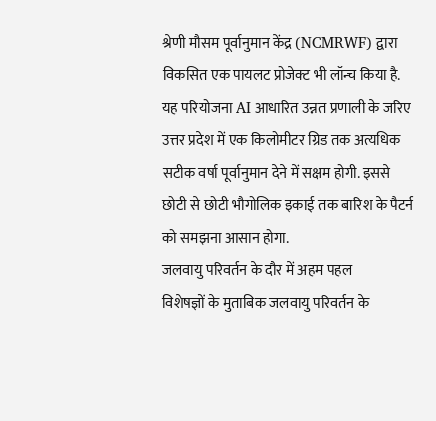श्रेणी मौसम पूर्वानुमान केंद्र (NCMRWF) द्वारा विकसित एक पायलट प्रोजेक्ट भी लॉन्च किया है. यह परियोजना AI आधारित उन्नत प्रणाली के जरिए उत्तर प्रदेश में एक किलोमीटर ग्रिड तक अत्यधिक सटीक वर्षा पूर्वानुमान देने में सक्षम होगी. इससे छोटी से छोटी भौगोलिक इकाई तक बारिश के पैटर्न को समझना आसान होगा.
जलवायु परिवर्तन के दौर में अहम पहल
विशेषज्ञों के मुताबिक जलवायु परिवर्तन के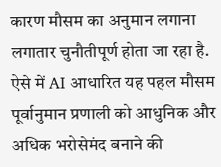कारण मौसम का अनुमान लगाना लगातार चुनौतीपूर्ण होता जा रहा है. ऐसे में AI आधारित यह पहल मौसम पूर्वानुमान प्रणाली को आधुनिक और अधिक भरोसेमंद बनाने की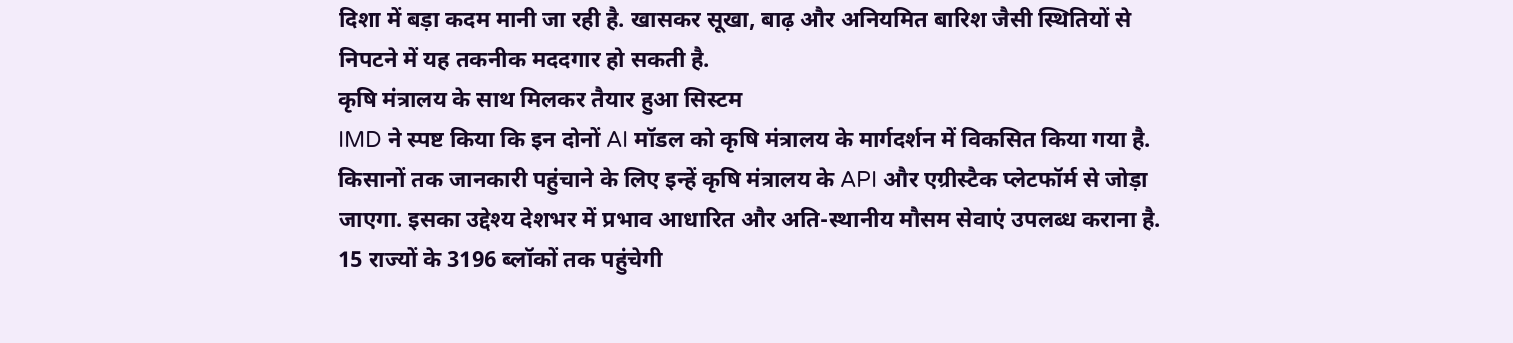दिशा में बड़ा कदम मानी जा रही है. खासकर सूखा, बाढ़ और अनियमित बारिश जैसी स्थितियों से निपटने में यह तकनीक मददगार हो सकती है.
कृषि मंत्रालय के साथ मिलकर तैयार हुआ सिस्टम
IMD ने स्पष्ट किया कि इन दोनों AI मॉडल को कृषि मंत्रालय के मार्गदर्शन में विकसित किया गया है. किसानों तक जानकारी पहुंचाने के लिए इन्हें कृषि मंत्रालय के API और एग्रीस्टैक प्लेटफॉर्म से जोड़ा जाएगा. इसका उद्देश्य देशभर में प्रभाव आधारित और अति-स्थानीय मौसम सेवाएं उपलब्ध कराना है.
15 राज्यों के 3196 ब्लॉकों तक पहुंचेगी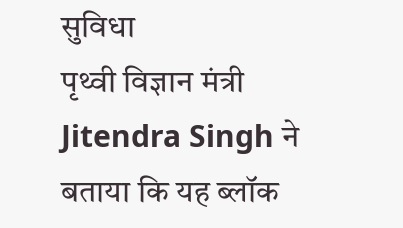सुविधा
पृथ्वी विज्ञान मंत्री Jitendra Singh ने बताया कि यह ब्लॉक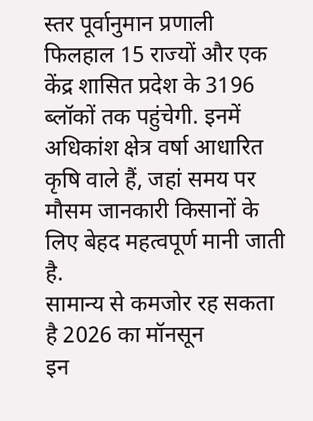स्तर पूर्वानुमान प्रणाली फिलहाल 15 राज्यों और एक केंद्र शासित प्रदेश के 3196 ब्लॉकों तक पहुंचेगी. इनमें अधिकांश क्षेत्र वर्षा आधारित कृषि वाले हैं, जहां समय पर मौसम जानकारी किसानों के लिए बेहद महत्वपूर्ण मानी जाती है.
सामान्य से कमजोर रह सकता है 2026 का मॉनसून
इन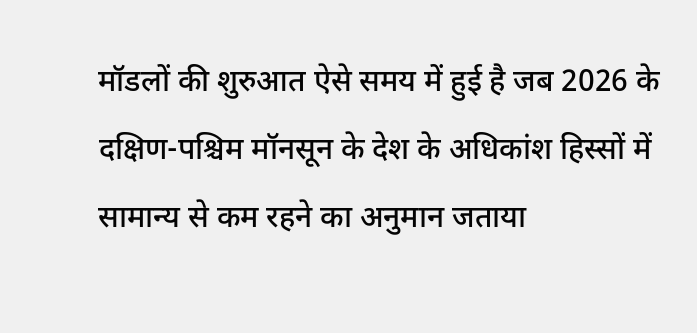मॉडलों की शुरुआत ऐसे समय में हुई है जब 2026 के दक्षिण-पश्चिम मॉनसून के देश के अधिकांश हिस्सों में सामान्य से कम रहने का अनुमान जताया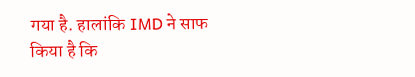गया है. हालांकि IMD ने साफ किया है कि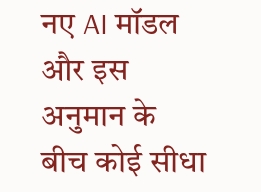नए AI मॉडल और इस अनुमान के बीच कोई सीधा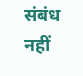संबंध नहीं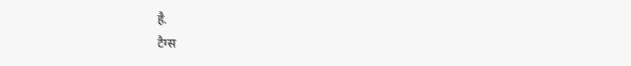है.
टैग्स